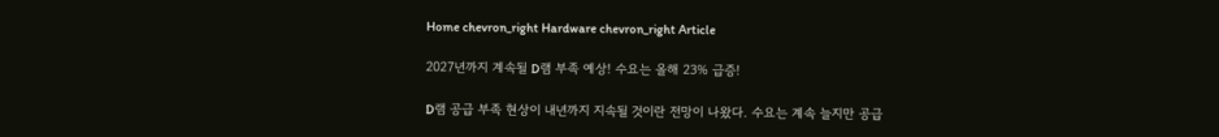Home chevron_right Hardware chevron_right Article

2027년까지 계속될 D램 부족 예상! 수요는 올해 23% 급증!

D램 공급 부족 현상이 내년까지 지속될 것이란 전망이 나왔다. 수요는 계속 늘지만 공급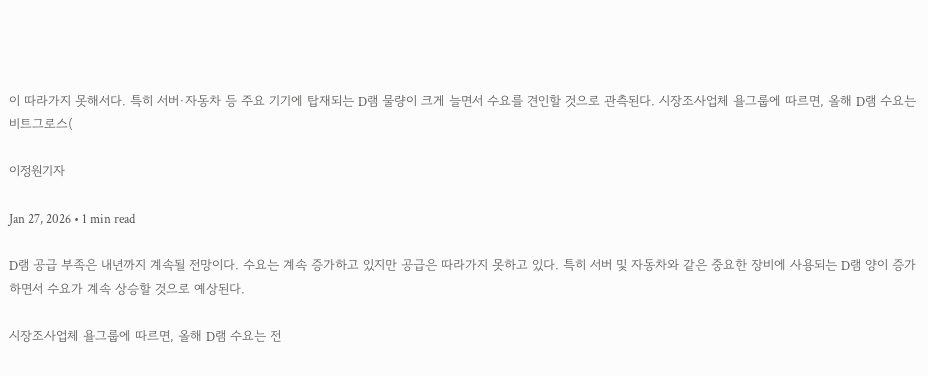이 따라가지 못해서다. 특히 서버·자동차 등 주요 기기에 탑재되는 D램 물량이 크게 늘면서 수요를 견인할 것으로 관측된다. 시장조사업체 욜그룹에 따르면, 올해 D램 수요는 비트그로스(

이정원기자

Jan 27, 2026 • 1 min read

D램 공급 부족은 내년까지 계속될 전망이다. 수요는 계속 증가하고 있지만 공급은 따라가지 못하고 있다. 특히 서버 및 자동차와 같은 중요한 장비에 사용되는 D램 양이 증가하면서 수요가 계속 상승할 것으로 예상된다.

시장조사업체 욜그룹에 따르면, 올해 D램 수요는 전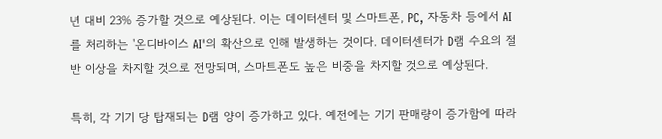년 대비 23% 증가할 것으로 예상된다. 이는 데이터센터 및 스마트폰, PC, 자동차 등에서 AI를 처리하는 '온디바이스 AI'의 확산으로 인해 발생하는 것이다. 데이터센터가 D램 수요의 절반 이상을 차지할 것으로 전망되며, 스마트폰도 높은 비중을 차지할 것으로 예상된다.

특히, 각 기기 당 탑재되는 D램 양이 증가하고 있다. 예전에는 기기 판매량이 증가함에 따라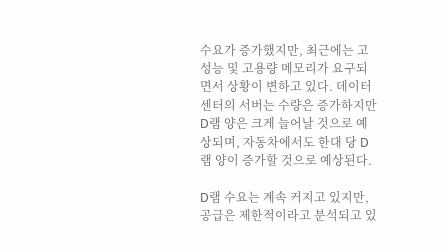수요가 증가했지만, 최근에는 고성능 및 고용량 메모리가 요구되면서 상황이 변하고 있다. 데이터센터의 서버는 수량은 증가하지만 D램 양은 크게 늘어날 것으로 예상되며, 자동차에서도 한대 당 D램 양이 증가할 것으로 예상된다.

D램 수요는 계속 커지고 있지만, 공급은 제한적이라고 분석되고 있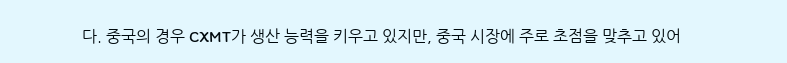다. 중국의 경우 CXMT가 생산 능력을 키우고 있지만, 중국 시장에 주로 초점을 맞추고 있어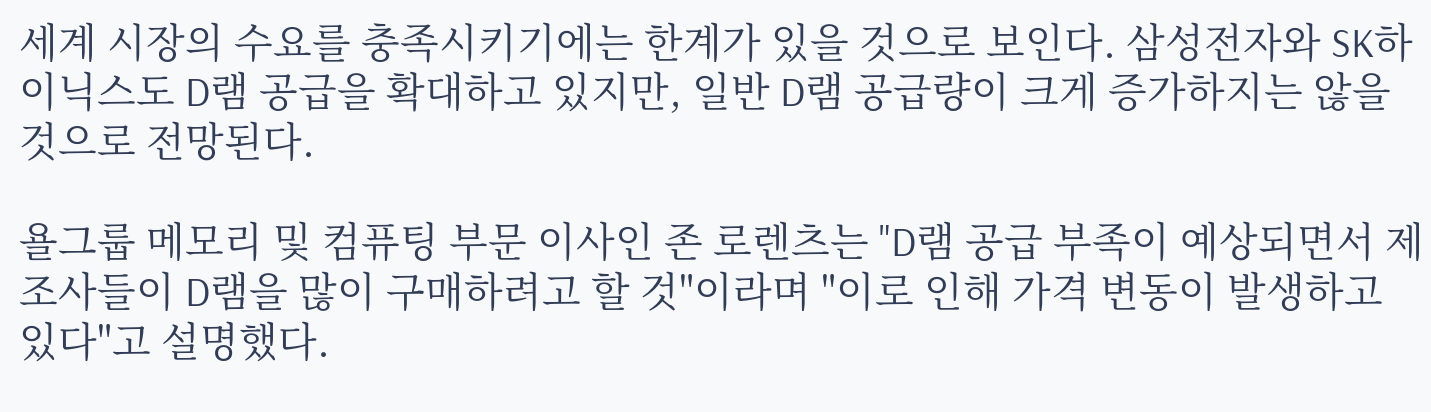세계 시장의 수요를 충족시키기에는 한계가 있을 것으로 보인다. 삼성전자와 SK하이닉스도 D램 공급을 확대하고 있지만, 일반 D램 공급량이 크게 증가하지는 않을 것으로 전망된다.

욜그룹 메모리 및 컴퓨팅 부문 이사인 존 로렌츠는 "D램 공급 부족이 예상되면서 제조사들이 D램을 많이 구매하려고 할 것"이라며 "이로 인해 가격 변동이 발생하고 있다"고 설명했다.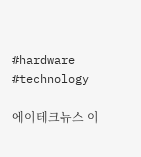#hardware #technology

에이테크뉴스 이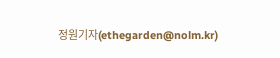정원기자(ethegarden@nolm.kr)